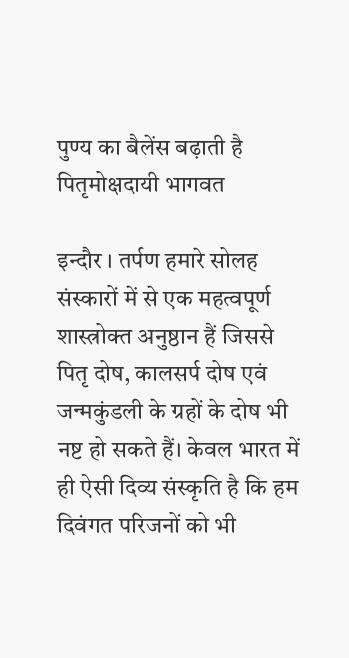पुण्य का बैलेंस बढ़ाती है पितृमोक्षदायी भागवत

इन्दौर । तर्पण हमारे सोलह संस्कारों में से एक महत्वपूर्ण शास्त्रोक्त अनुष्ठान हैं जिससे पितृ दोष, कालसर्प दोष एवं जन्मकुंडली के ग्रहों के दोष भी नष्ट हो सकते हैं। केवल भारत में ही ऐसी दिव्य संस्कृति है कि हम दिवंगत परिजनों को भी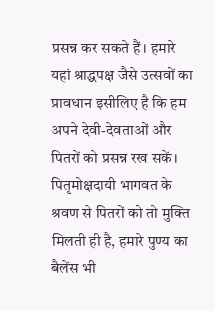प्रसन्न कर सकते हैं। हमारे यहां श्राद्धपक्ष जैसे उत्सवों का प्रावधान इसीलिए है कि हम अपने देवी-देवताओं और पितरों को प्रसन्न रख सकें। पितृमोक्षदायी भागवत के श्रवण से पितरों को तो मुक्ति मिलती ही है, हमारे पुण्य का बैलेंस भी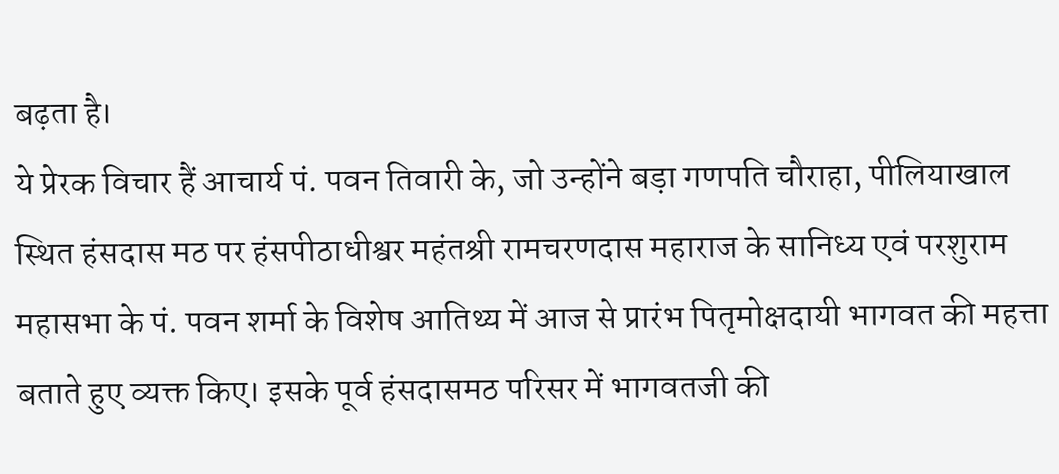बढ़ता है।
ये प्रेरक विचार हैं आचार्य पं. पवन तिवारी के, जो उन्होंने बड़ा गणपति चौराहा, पीलियाखाल स्थित हंसदास मठ पर हंसपीठाधीश्वर महंतश्री रामचरणदास महाराज के सानिध्य एवं परशुराम महासभा के पं. पवन शर्मा के विशेष आतिथ्य में आज से प्रारंभ पितृमोक्षदायी भागवत की महत्ता बताते हुए व्यक्त किए। इसके पूर्व हंसदासमठ परिसर में भागवतजी की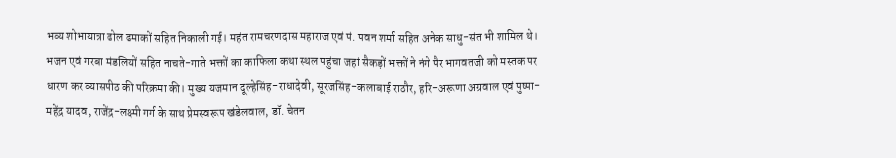भव्य शोभायात्रा ढोल ढमाकों सहित निकाली गई। महंत रामचरणदास महाराज एवं पं. पवन शर्मा सहित अनेक साधु-संत भी शामिल थे। भजन एवं गरबा मंडलियों सहित नाचते-गाते भक्तों का काफिला कथा स्थल पहुंचा जहां सैकड़ों भक्तों ने नंगे पैर भागवतजी को मस्तक पर धारण कर व्यासपीठ की परिक्रमा की। मुख्य यजमान दूल्हेसिंह-राधादेवी, सूरजसिंह-कलाबाई राठौर, हरि-अरूणा अग्रवाल एवं पुष्पा-महेंद्र यादव, राजेंद्र-लक्ष्मी गर्ग के साथ प्रेमस्वरूप खंडेलवाल, डॉ. चेतन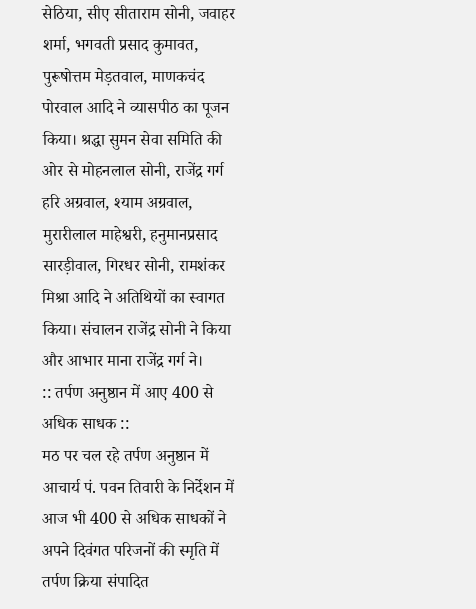सेठिया, सीए सीताराम सोनी, जवाहर शर्मा, भगवती प्रसाद कुमावत, पुरूषोत्तम मेड़तवाल, माणकचंद पोरवाल आदि ने व्यासपीठ का पूजन किया। श्रद्धा सुमन सेवा समिति की ओर से मोहनलाल सोनी, राजेंद्र गर्ग हरि अग्रवाल, श्याम अग्रवाल, मुरारीलाल माहेश्वरी, हनुमानप्रसाद सारड़ीवाल, गिरधर सोनी, रामशंकर मिश्रा आदि ने अतिथियों का स्वागत किया। संचालन राजेंद्र सोनी ने किया और आभार माना राजेंद्र गर्ग ने।
:: तर्पण अनुष्ठान में आए 400 से अधिक साधक ::
मठ पर चल रहे तर्पण अनुष्ठान में आचार्य पं. पवन तिवारी के निर्देशन में आज भी 400 से अधिक साधकों ने अपने दिवंगत परिजनों की स्मृति में तर्पण क्रिया संपादित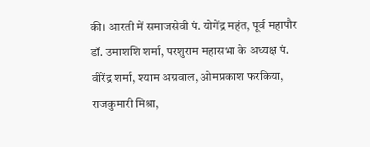की। आरती में समाजसेवी पं. योगेंद्र महंत, पूर्व महापौर डॉ. उमाशशि शर्मा, परशुराम महासभा के अध्यक्ष पं. वीरेंद्र शर्मा, श्याम अग्रवाल, ओमप्रकाश फरकिया, राजकुमारी मिश्रा,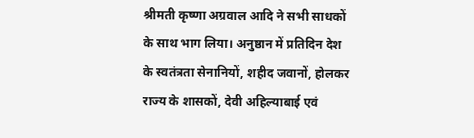श्रीमती कृष्णा अग्रवाल आदि ने सभी साधकों के साथ भाग लिया। अनुष्ठान में प्रतिदिन देश के स्वतंत्रता सेनानियों, शहीद जवानों, होलकर राज्य के शासकों, देवी अहिल्याबाई एवं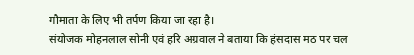गौमाता के लिए भी तर्पण किया जा रहा है।
संयोजक मोहनलाल सोनी एवं हरि अग्रवाल ने बताया कि हंसदास मठ पर चल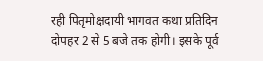रही पितृमोक्षदायी भागवत कथा प्रतिदिन दोपहर 2 से 5 बजे तक होगी। इसके पूर्व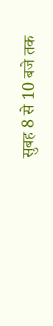सुबह 8 से 10 बजे तक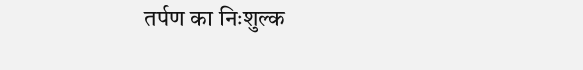तर्पण का निःशुल्क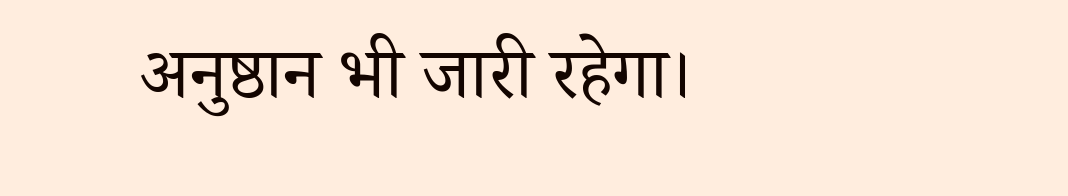अनुष्ठान भी जारी रहेगा।